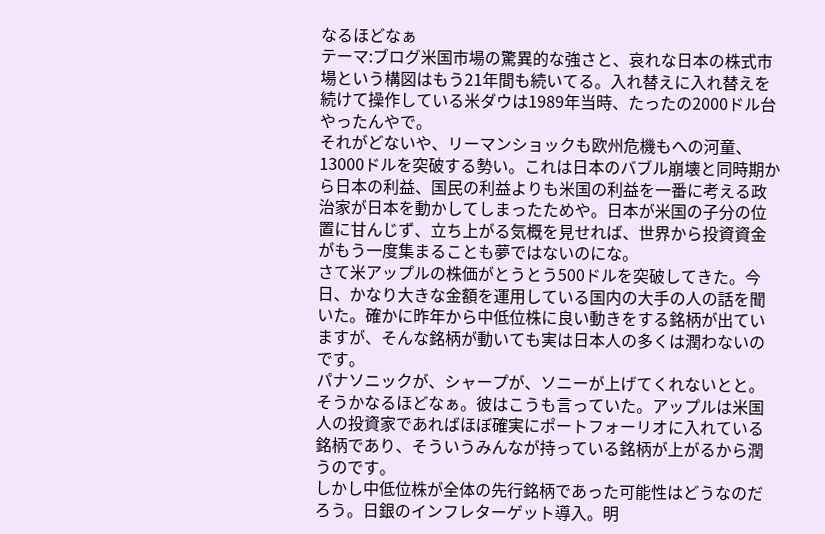なるほどなぁ
テーマ:ブログ米国市場の驚異的な強さと、哀れな日本の株式市場という構図はもう21年間も続いてる。入れ替えに入れ替えを続けて操作している米ダウは1989年当時、たったの2000ドル台やったんやで。
それがどないや、リーマンショックも欧州危機もへの河童、13000ドルを突破する勢い。これは日本のバブル崩壊と同時期から日本の利益、国民の利益よりも米国の利益を一番に考える政治家が日本を動かしてしまったためや。日本が米国の子分の位置に甘んじず、立ち上がる気概を見せれば、世界から投資資金がもう一度集まることも夢ではないのにな。
さて米アップルの株価がとうとう500ドルを突破してきた。今日、かなり大きな金額を運用している国内の大手の人の話を聞いた。確かに昨年から中低位株に良い動きをする銘柄が出ていますが、そんな銘柄が動いても実は日本人の多くは潤わないのです。
パナソニックが、シャープが、ソニーが上げてくれないとと。そうかなるほどなぁ。彼はこうも言っていた。アップルは米国人の投資家であればほぼ確実にポートフォーリオに入れている銘柄であり、そういうみんなが持っている銘柄が上がるから潤うのです。
しかし中低位株が全体の先行銘柄であった可能性はどうなのだろう。日銀のインフレターゲット導入。明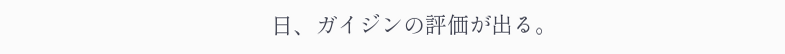日、ガイジンの評価が出る。